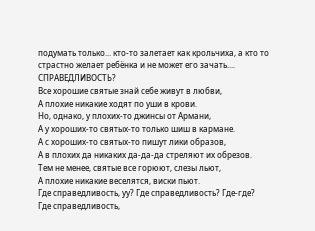подумать только... кто-то залетает как крольчиха, а кто то страстно желает ребёнка и не может его зачать.... СПРАВЕДЛИВОСТЬ?
Все хорошие святые знай себе живут в любви,
А плохие никакие ходят по уши в крови.
Но, однако, у плохих-то джинсы от Армани,
А у хороших-то святых-то только шиш в кармане.
А с хороших-то святых-то пишут лики образов,
А в плохих да никаких да-да-да стреляют их обрезов.
Тем не менее, святые все горюют, слезы льют,
А плохие никакие веселятся, виски пьют.
Где справедливость, уу? Где справедливость? Где-где?
Где справедливость,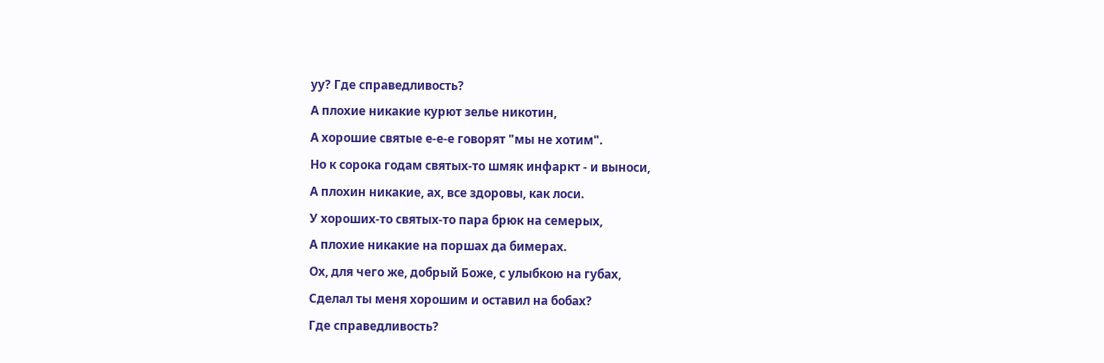уу? Где справедливость?
А плохие никакие курют зелье никотин,
А хорошие святые е-е-е говорят "мы не хотим".
Но к сорока годам святых-то шмяк инфаркт - и выноси,
А плохин никакие, ах, все здоровы, как лоси.
У хороших-то святых-то пара брюк на семерых,
А плохие никакие на поршах да бимерах.
Ох, для чего же, добрый Боже, с улыбкою на губах,
Сделал ты меня хорошим и оставил на бобах?
Где справедливость?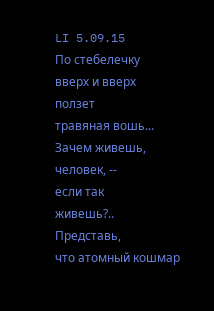LI 5.09.15
По стебелечку
вверх и вверх
ползет
травяная вошь...
Зачем живешь,
человек, --
если так
живешь?..
Представь,
что атомный кошмар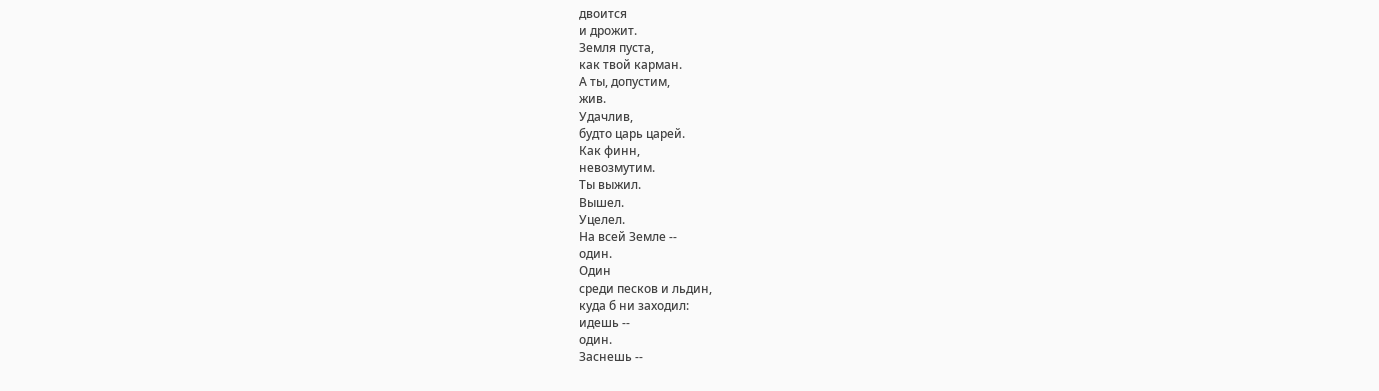двоится
и дрожит.
Земля пуста,
как твой карман.
А ты, допустим,
жив.
Удачлив,
будто царь царей.
Как финн,
невозмутим.
Ты выжил.
Вышел.
Уцелел.
На всей Земле --
один.
Один
среди песков и льдин,
куда б ни заходил:
идешь --
один.
Заснешь --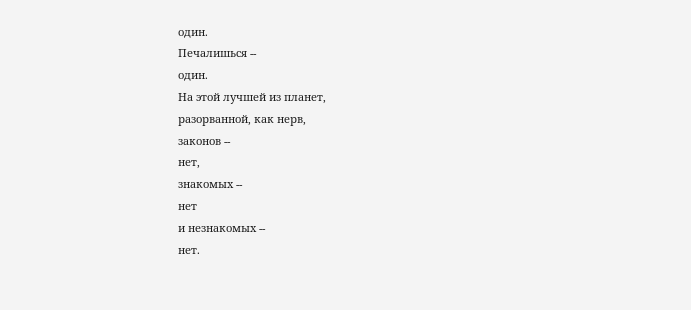один.
Печалишься --
один.
На этой лучшей из планет,
разорванной, как нерв,
законов --
нет,
знакомых --
нет
и незнакомых --
нет.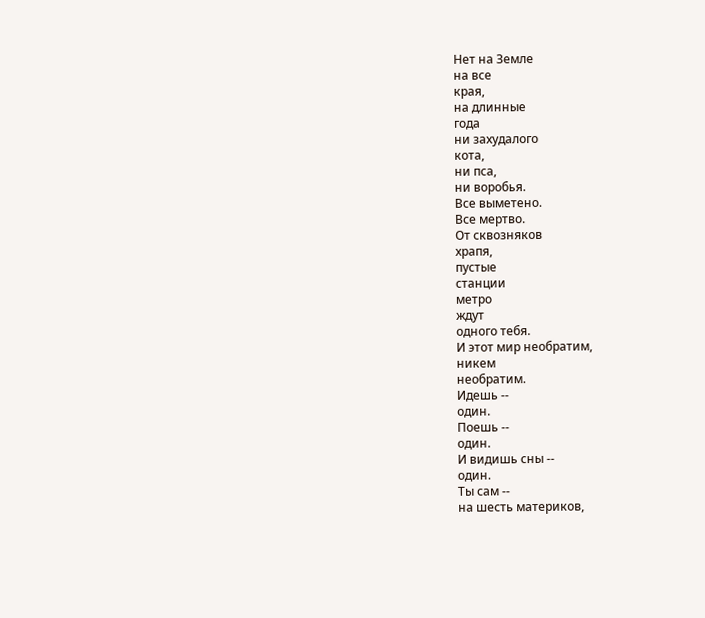Нет на Земле
на все
края,
на длинные
года
ни захудалого
кота,
ни пса,
ни воробья.
Все выметено.
Все мертво.
От сквозняков
храпя,
пустые
станции
метро
ждут
одного тебя.
И этот мир необратим,
никем
необратим.
Идешь --
один.
Поешь --
один.
И видишь сны --
один.
Ты сам --
на шесть материков,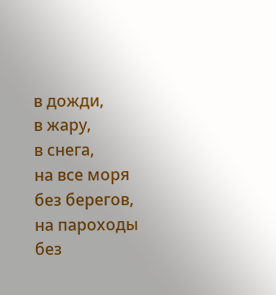в дожди,
в жару,
в снега,
на все моря
без берегов,
на пароходы
без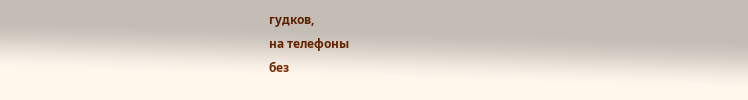гудков,
на телефоны
без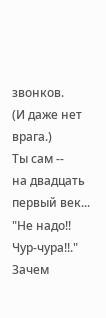звонков.
(И даже нет врага.)
Ты сам --
на двадцать первый век...
"Не надо!!
Чур-чура!!."
Зачем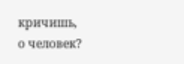кричишь,
о человек?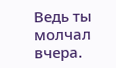Ведь ты молчал
вчера.